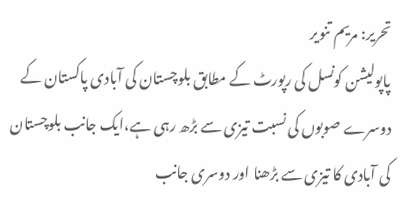تحریر: مریم تنویر
پاپولیشن کونسل کی رپورٹ کے مطابق بلوچستان کی آبادی پاکستان کے دوسرے صوبوں کی نسبت تیزی سے بڑھ رہی ہے،ایک جانب بلوچستان کی آبادی کا تیزی سے بڑھنا اور دوسری جانب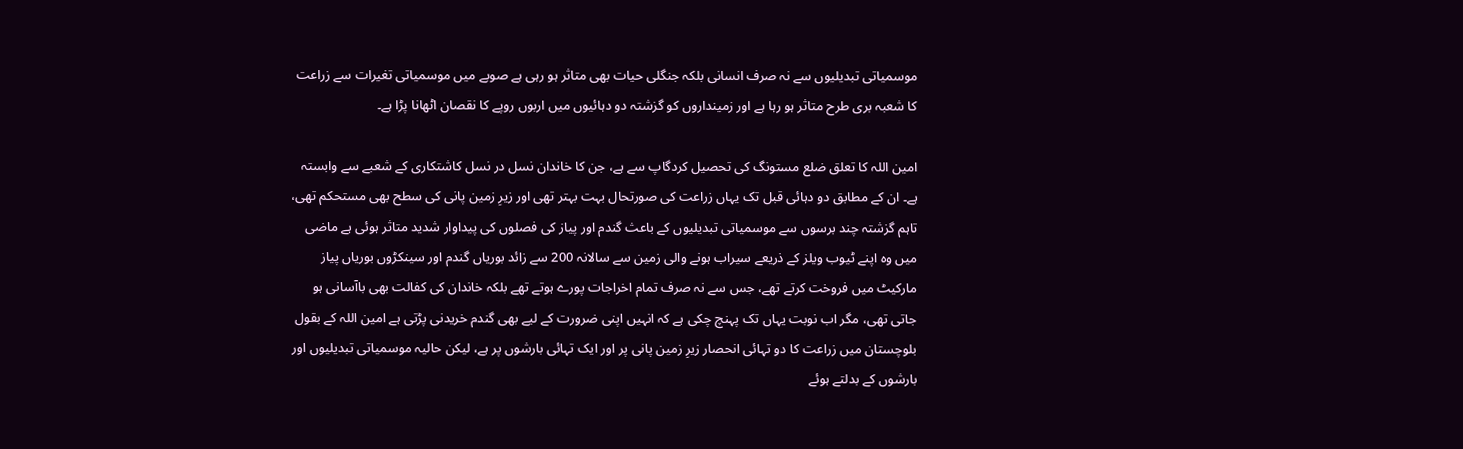موسمیاتی تبدیلیوں سے نہ صرف انسانی بلکہ جنگلی حیات بھی متاثر ہو رہی ہے صوبے میں موسمیاتی تغیرات سے زراعت کا شعبہ بری طرح متاثر ہو رہا ہے اور زمینداروں کو گزشتہ دو دہائیوں میں اربوں روپے کا نقصان اٹھانا پڑا ہے۔

امین اللہ کا تعلق ضلع مستونگ کی تحصیل کردگاپ سے ہے، جن کا خاندان نسل در نسل کاشتکاری کے شعبے سے وابستہ ہے۔ ان کے مطابق دو دہائی قبل تک یہاں زراعت کی صورتحال بہت بہتر تھی اور زیرِ زمین پانی کی سطح بھی مستحکم تھی، تاہم گزشتہ چند برسوں سے موسمیاتی تبدیلیوں کے باعث گندم اور پیاز کی فصلوں کی پیداوار شدید متاثر ہوئی ہے ماضی میں وہ اپنے ٹیوب ویلز کے ذریعے سیراب ہونے والی زمین سے سالانہ 200 سے زائد بوریاں گندم اور سینکڑوں بوریاں پیاز مارکیٹ میں فروخت کرتے تھے، جس سے نہ صرف تمام اخراجات پورے ہوتے تھے بلکہ خاندان کی کفالت بھی باآسانی ہو جاتی تھی، مگر اب نوبت یہاں تک پہنچ چکی ہے کہ انہیں اپنی ضرورت کے لیے بھی گندم خریدنی پڑتی ہے امین اللہ کے بقول بلوچستان میں زراعت کا دو تہائی انحصار زیرِ زمین پانی پر اور ایک تہائی بارشوں پر ہے، لیکن حالیہ موسمیاتی تبدیلیوں اور بارشوں کے بدلتے ہوئے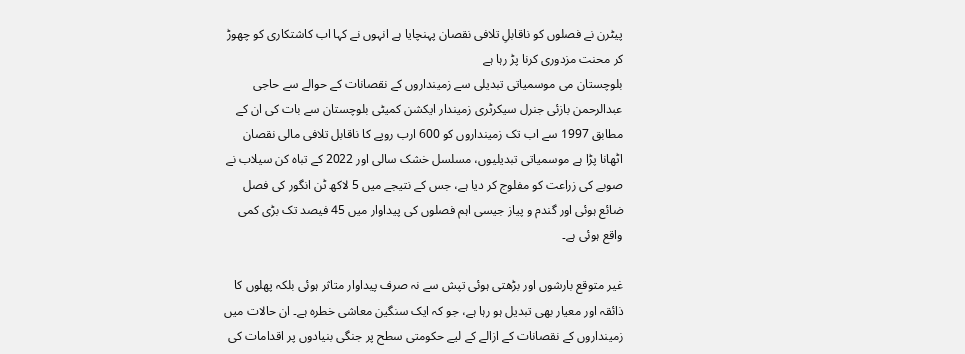پیٹرن نے فصلوں کو ناقابلِ تلافی نقصان پہنچایا ہے انہوں نے کہا اب کاشتکاری کو چھوڑ کر محنت مزدوری کرنا پڑ رہا ہے
بلوچستان می موسمیاتی تبدیلی سے زمینداروں کے نقصانات کے حوالے سے حاجی عبدالرحمن بازئی جنرل سیکرٹری زمیندار ایکشن کمیٹی بلوچستان سے بات کی ان کے مطابق 1997 سے اب تک زمینداروں کو 600 ارب روپے کا ناقابل تلافی مالی نقصان اٹھانا پڑا ہے موسمیاتی تبدیلیوں، مسلسل خشک سالی اور 2022 کے تباہ کن سیلاب نے صوبے کی زراعت کو مفلوج کر دیا ہے، جس کے نتیجے میں 5 لاکھ ٹن انگور کی فصل ضائع ہوئی اور گندم و پیاز جیسی اہم فصلوں کی پیداوار میں 45 فیصد تک بڑی کمی واقع ہوئی ہے۔

غیر متوقع بارشوں اور بڑھتی ہوئی تپش سے نہ صرف پیداوار متاثر ہوئی بلکہ پھلوں کا ذائقہ اور معیار بھی تبدیل ہو رہا ہے، جو کہ ایک سنگین معاشی خطرہ ہے۔ ان حالات میں زمینداروں کے نقصانات کے ازالے کے لیے حکومتی سطح پر جنگی بنیادوں پر اقدامات کی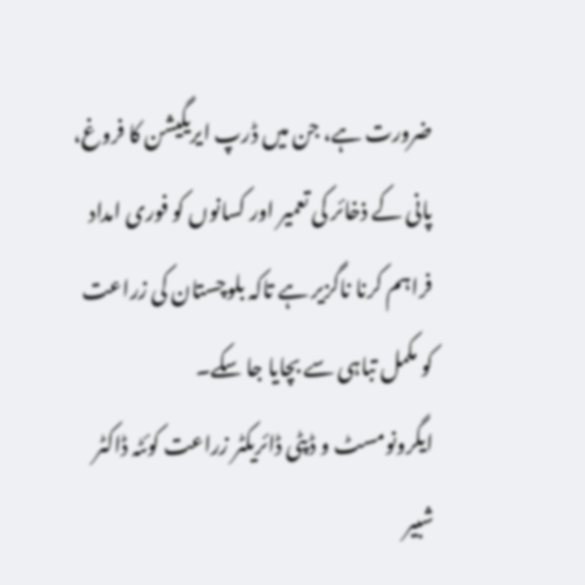ضرورت ہے، جن میں ڈرپ ایریگیشن کا فروغ، پانی کے ذخائر کی تعمیر اور کسانوں کو فوری امداد فراہم کرنا ناگزیر ہے تاکہ بلوچستان کی زراعت کو مکمل تباہی سے بچایا جا سکے۔
ایگرونومسٹ و ڈپٹی ڈائریکٹر زراعت کوئٹہ ڈاکٹر شبیر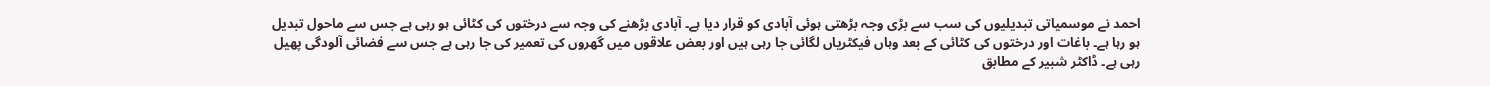احمد نے موسمیاتی تبدیلیوں کی سب سے بڑی وجہ بڑھتی ہوئی آبادی کو قرار دیا ہے۔ آبادی بڑھنے کی وجہ سے درختوں کی کٹائی ہو رہی ہے جس سے ماحول تبدیل ہو رہا ہے۔ باغات اور درختوں کی کٹائی کے بعد وہاں فیکٹریاں لگائی جا رہی ہیں اور بعض علاقوں میں گھروں کی تعمیر کی جا رہی ہے جس سے فضائی آلودگی پھیل رہی ہے۔ ڈاکٹر شبیر کے مطابق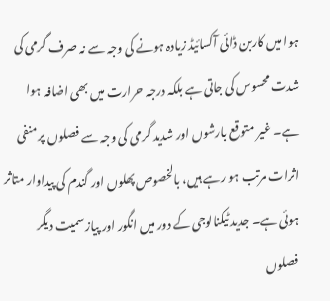ہوا میں کاربن ڈائی آکسائیڈ زیادہ ہونے کی وجہ سے نہ صرف گرمی کی شدت محسوس کی جاتی ہے بلکہ درجہ حرارت میں بھی اضافہ ہوا ہے۔ غیر متوقع بارشوں اور شدید گرمی کی وجہ سے فصلوں پر منفی اثرات مرتب ہو رہے ہیں، بالخصوص پھلوں اور گندم کی پیداوار متاثر ہوئی ہے۔ جدید ٹیکنالوجی کے دور میں انگور اور پیاز سمیت دیگر فصلوں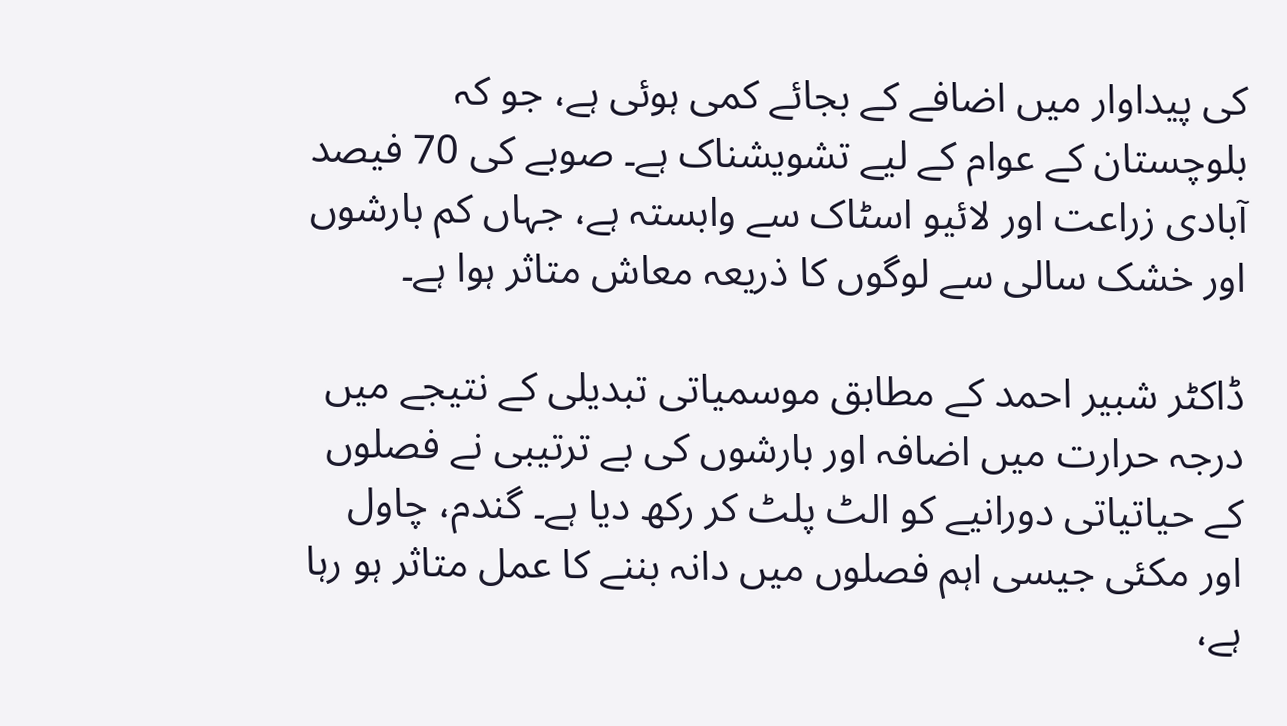کی پیداوار میں اضافے کے بجائے کمی ہوئی ہے، جو کہ بلوچستان کے عوام کے لیے تشویشناک ہے۔ صوبے کی 70 فیصد آبادی زراعت اور لائیو اسٹاک سے وابستہ ہے، جہاں کم بارشوں اور خشک سالی سے لوگوں کا ذریعہ معاش متاثر ہوا ہے۔

ڈاکٹر شبیر احمد کے مطابق موسمیاتی تبدیلی کے نتیجے میں درجہ حرارت میں اضافہ اور بارشوں کی بے ترتیبی نے فصلوں کے حیاتیاتی دورانیے کو الٹ پلٹ کر رکھ دیا ہے۔ گندم، چاول اور مکئی جیسی اہم فصلوں میں دانہ بننے کا عمل متاثر ہو رہا ہے،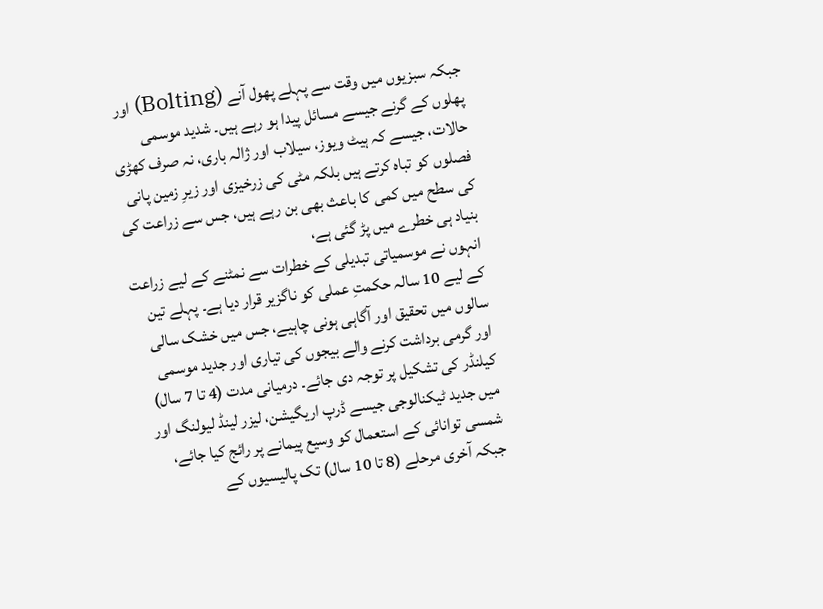جبکہ سبزیوں میں وقت سے پہلے پھول آنے (Bolting) اور پھلوں کے گرنے جیسے مسائل پیدا ہو رہے ہیں۔ شدید موسمی حالات، جیسے کہ ہیٹ ویوز، سیلاب اور ژالہ باری، نہ صرف کھڑی فصلوں کو تباہ کرتے ہیں بلکہ مٹی کی زرخیزی اور زیرِ زمین پانی کی سطح میں کمی کا باعث بھی بن رہے ہیں، جس سے زراعت کی بنیاد ہی خطرے میں پڑ گئی ہے،
انہوں نے موسمیاتی تبدیلی کے خطرات سے نمٹنے کے لیے زراعت کے لیے 10 سالہ حکمتِ عملی کو ناگزیر قرار دیا ہے۔ پہلے تین سالوں میں تحقیق اور آگاہی ہونی چاہیے، جس میں خشک سالی اور گرمی برداشت کرنے والے بیجوں کی تیاری اور جدید موسمی کیلنڈر کی تشکیل پر توجہ دی جائے۔ درمیانی مدت (4 تا 7 سال) میں جدید ٹیکنالوجی جیسے ڈرپ اریگیشن، لیزر لینڈ لیولنگ اور شمسی توانائی کے استعمال کو وسیع پیمانے پر رائج کیا جائے، جبکہ آخری مرحلے (8 تا 10 سال) تک پالیسیوں کے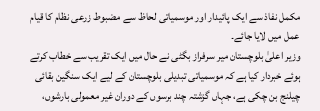مکمل نفاذ سے ایک پائیدار اور موسمیاتی لحاظ سے مضبوط زرعی نظام کا قیام عمل میں لایا جائے۔
وزیر اعلیٰ بلوچستان میر سرفراز بگٹی نے حال میں ایک تقریب سے خطاب کرتے ہوئے خبردار کیا ہے کہ موسمیاتی تبدیلی بلوچستان کے لیے ایک سنگین بقائی چیلنج بن چکی ہے، جہاں گزشتہ چند برسوں کے دوران غیر معمولی بارشوں،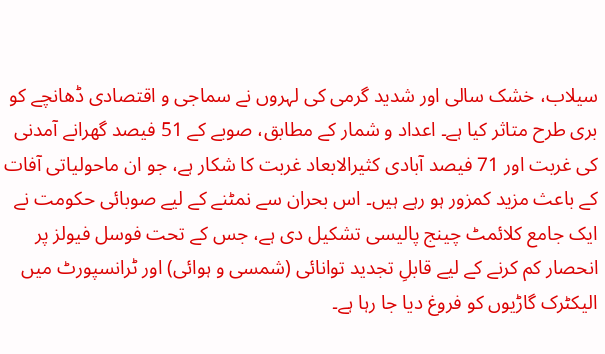سیلاب، خشک سالی اور شدید گرمی کی لہروں نے سماجی و اقتصادی ڈھانچے کو بری طرح متاثر کیا ہے۔ اعداد و شمار کے مطابق، صوبے کے 51 فیصد گھرانے آمدنی کی غربت اور 71 فیصد آبادی کثیرالابعاد غربت کا شکار ہے، جو ان ماحولیاتی آفات کے باعث مزید کمزور ہو رہے ہیں۔ اس بحران سے نمٹنے کے لیے صوبائی حکومت نے ایک جامع کلائمٹ چینج پالیسی تشکیل دی ہے، جس کے تحت فوسل فیولز پر انحصار کم کرنے کے لیے قابلِ تجدید توانائی (شمسی و ہوائی) اور ٹرانسپورٹ میں الیکٹرک گاڑیوں کو فروغ دیا جا رہا ہے۔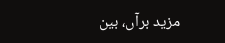مزید برآں، بین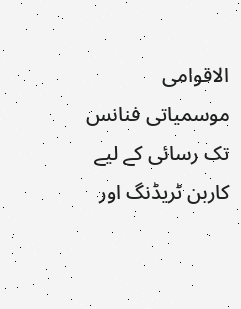الاقوامی موسمیاتی فنانس تک رسائی کے لیے کاربن ٹریڈنگ اور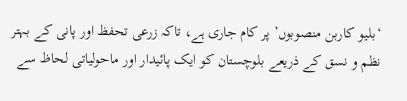‘بلیو کاربن منصوبوں’ پر کام جاری ہے، تاکہ زرعی تحفظ اور پانی کے بہتر نظم و نسق کے ذریعے بلوچستان کو ایک پائیدار اور ماحولیاتی لحاظ سے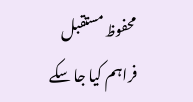محفوظ مستقبل فراہم کیا جا سکے